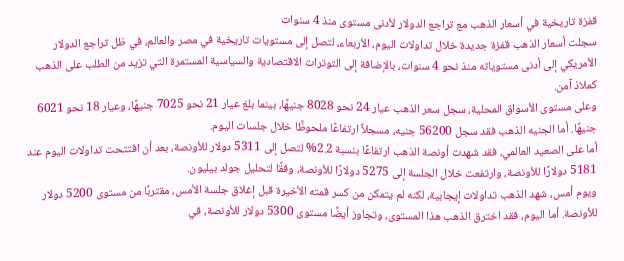قفزة تاريخية في أسعار الذهب مع تراجع الدولار لأدنى مستوى منذ 4 سنوات
سجلت أسعار الذهب قفزة جديدة خلال تداولات اليوم، الأربعاء، لتصل إلى مستويات تاريخية في مصر والعالم، في ظل تراجع الدولار الأمريكي إلى أدنى مستوياته منذ نحو 4 سنوات، بالإضافة إلى التوترات الاقتصادية والسياسية المستمرة التي تزيد من الطلب على الذهب كملاذ آمن.
وعلى مستوى الأسواق المحلية، سجل سعر الذهب عيار 24 نحو 8028 جنيهًا، بينما بلغ عيار 21 نحو 7025 جنيهًا، وعيار 18 نحو 6021 جنيهًا. أما الجنيه الذهب فقد سجل 56200 جنيه، مسجلاً ارتفاعًا ملحوظًا خلال جلسات اليوم.
أما على الصعيد العالمي، فقد شهدت أونصة الذهب ارتفاعًا بنسبة 2.2% لتصل إلى 5311 دولار للأونصة، بعد أن افتتحت تداولات اليوم عند 5181 دولارًا للأونصة، وارتفعت خلال الجلسة إلى 5275 دولارًا للأونصة، وفقًا لتحليل جولد بيليون.
ويوم أمس، شهد الذهب تداولات إيجابية، لكنه لم يتمكن من كسر قمته الأخيرة قبل إغلاق جلسة الأمس، مقتربًا من مستوى 5200 دولار للأونصة. أما اليوم، فقد اخترق الذهب هذا المستوى، وتجاوز أيضًا مستوى 5300 دولار للأونصة، في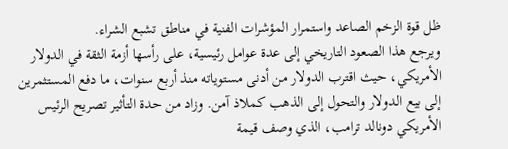ظل قوة الزخم الصاعد واستمرار المؤشرات الفنية في مناطق تشبع الشراء.
ويرجع هذا الصعود التاريخي إلى عدة عوامل رئيسية، على رأسها أزمة الثقة في الدولار الأمريكي، حيث اقترب الدولار من أدنى مستوياته منذ أربع سنوات، ما دفع المستثمرين إلى بيع الدولار والتحول إلى الذهب كملاذ آمن. وزاد من حدة التأثير تصريح الرئيس الأمريكي دونالد ترامب، الذي وصف قيمة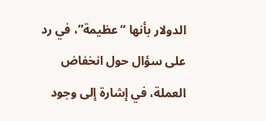الدولار بأنها “عظيمة”، في رد على سؤال حول انخفاض العملة، في إشارة إلى وجود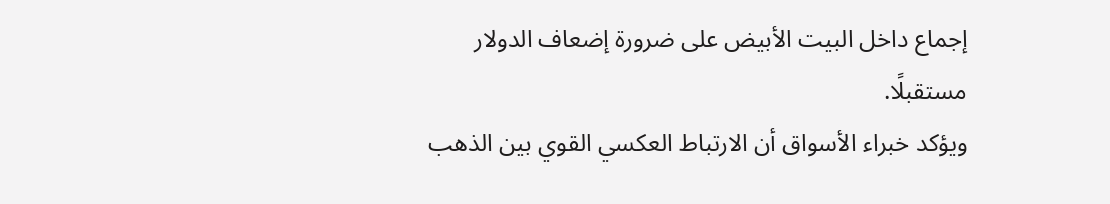إجماع داخل البيت الأبيض على ضرورة إضعاف الدولار مستقبلًا.
ويؤكد خبراء الأسواق أن الارتباط العكسي القوي بين الذهب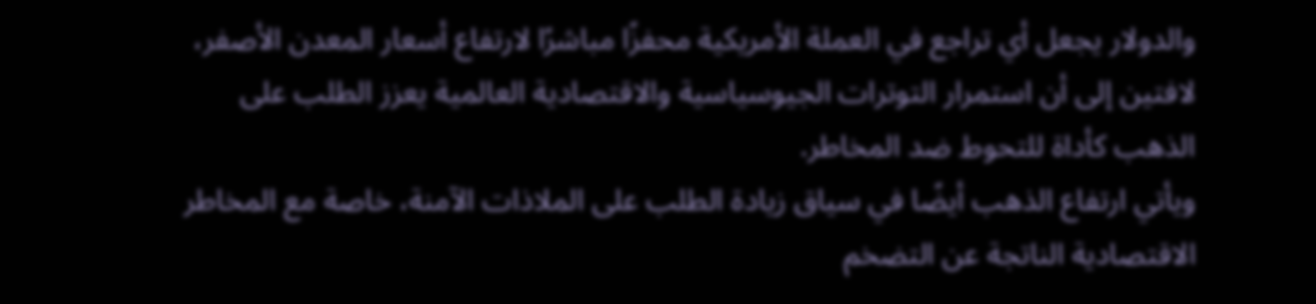والدولار يجعل أي تراجع في العملة الأمريكية محفزًا مباشرًا لارتفاع أسعار المعدن الأصفر، لافتين إلى أن استمرار التوترات الجيوسياسية والاقتصادية العالمية يعزز الطلب على الذهب كأداة للتحوط ضد المخاطر.
ويأتي ارتفاع الذهب أيضًا في سياق زيادة الطلب على الملاذات الآمنة، خاصة مع المخاطر الاقتصادية الناتجة عن التضخم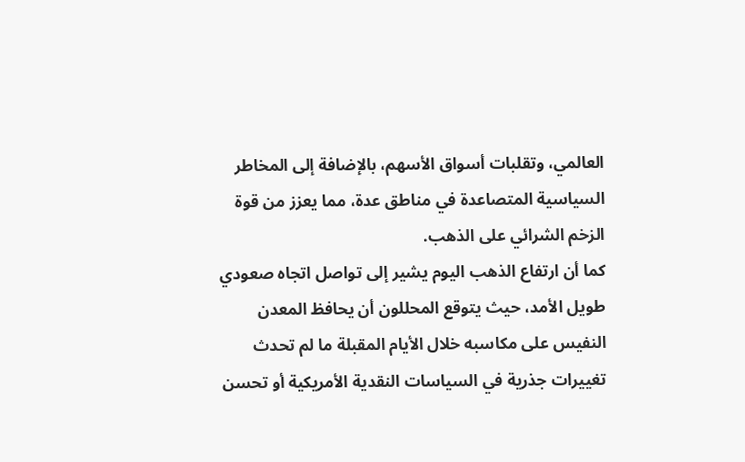العالمي، وتقلبات أسواق الأسهم، بالإضافة إلى المخاطر السياسية المتصاعدة في مناطق عدة، مما يعزز من قوة الزخم الشرائي على الذهب.
كما أن ارتفاع الذهب اليوم يشير إلى تواصل اتجاه صعودي طويل الأمد، حيث يتوقع المحللون أن يحافظ المعدن النفيس على مكاسبه خلال الأيام المقبلة ما لم تحدث تغييرات جذرية في السياسات النقدية الأمريكية أو تحسن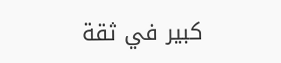كبير في ثقة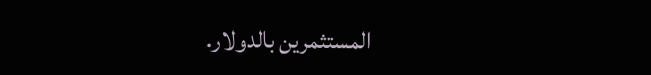المستثمرين بالدولار.